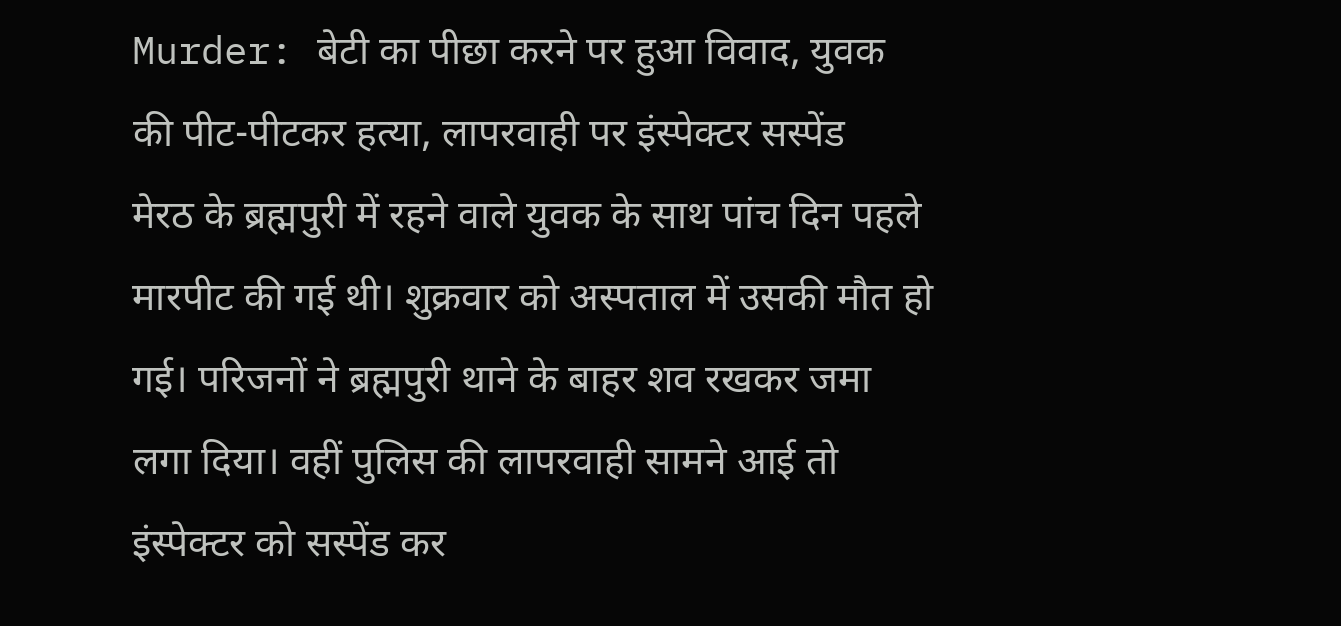Murder: बेटी का पीछा करने पर हुआ विवाद, युवक की पीट-पीटकर हत्या, लापरवाही पर इंस्पेक्टर सस्पेंड
मेरठ के ब्रह्मपुरी में रहने वाले युवक के साथ पांच दिन पहले मारपीट की गई थी। शुक्रवार को अस्पताल में उसकी मौत हो गई। परिजनों ने ब्रह्मपुरी थाने के बाहर शव रखकर जमा लगा दिया। वहीं पुलिस की लापरवाही सामने आई तो इंस्पेक्टर को सस्पेंड कर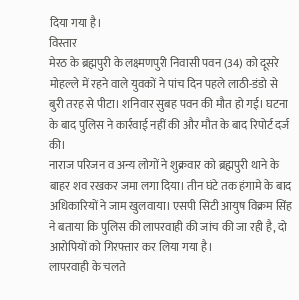दिया गया है।
विस्तार
मेरठ के ब्रह्मपुरी के लक्ष्मणपुरी निवासी पवन (34) को दूसरे मोहल्ले में रहने वाले युवकों ने पांच दिन पहले लाठी-डंडो से बुरी तरह से पीटा। शनिवार सुबह पवन की मौत हो गई। घटना के बाद पुलिस ने कार्रवाई नहीं की और मौत के बाद रिपोर्ट दर्ज की।
नाराज परिजन व अन्य लोगों ने शुक्रवार को ब्रह्मपुरी थाने के बाहर शव रखकर जमा लगा दिया। तीन घंटे तक हंगामे के बाद अधिकारियों ने जाम खुलवाया। एसपी सिटी आयुष विक्रम सिंह ने बताया कि पुलिस की लापरवाही की जांच की जा रही है, दो आरोपियों को गिरफ्तार कर लिया गया है।
लापरवाही के चलते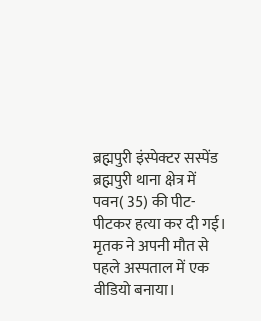ब्रह्मपुरी इंस्पेक्टर सस्पेंड
ब्रह्मपुरी थाना क्षेत्र में पवन( 35) की पीट-पीटकर हत्या कर दी गई। मृतक ने अपनी मौत से पहले अस्पताल में एक वीडियो बनाया।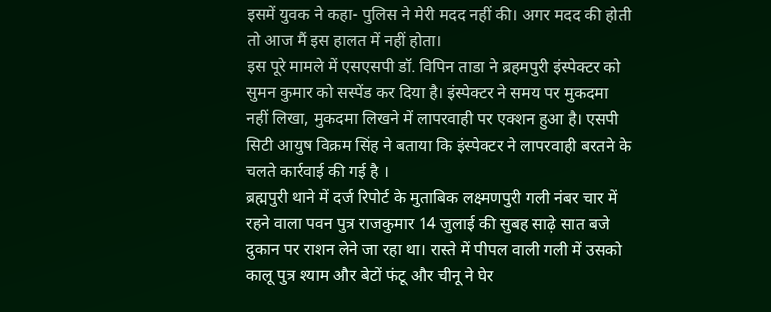इसमें युवक ने कहा- पुलिस ने मेरी मदद नहीं की। अगर मदद की होती तो आज मैं इस हालत में नहीं होता।
इस पूरे मामले में एसएसपी डॉ. विपिन ताडा ने ब्रहमपुरी इंस्पेक्टर को सुमन कुमार को सस्पेंड कर दिया है। इंस्पेक्टर ने समय पर मुकदमा नहीं लिखा, मुकदमा लिखने में लापरवाही पर एक्शन हुआ है। एसपी सिटी आयुष विक्रम सिंह ने बताया कि इंस्पेक्टर ने लापरवाही बरतने के चलते कार्रवाई की गई है ।
ब्रह्मपुरी थाने में दर्ज रिपोर्ट के मुताबिक लक्ष्मणपुरी गली नंबर चार में रहने वाला पवन पुत्र राजकुमार 14 जुलाई की सुबह साढ़े सात बजे दुकान पर राशन लेने जा रहा था। रास्ते में पीपल वाली गली में उसको कालू पुत्र श्याम और बेटों फंटू और चीनू ने घेर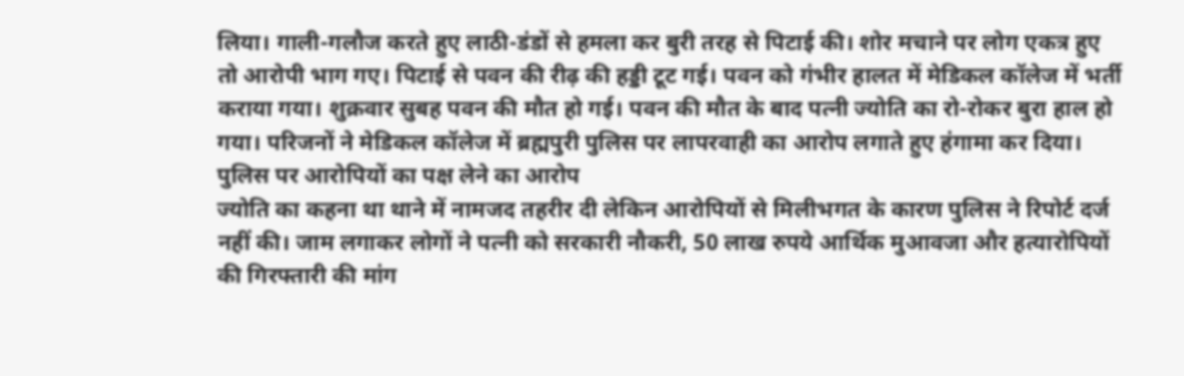लिया। गाली-गलौज करते हुए लाठी-डंडों से हमला कर बुरी तरह से पिटाई की। शोर मचाने पर लोग एकत्र हुए तो आरोपी भाग गए। पिटाई से पवन की रीढ़ की हड्डी टूट गई। पवन को गंभीर हालत में मेडिकल कॉलेज में भर्ती कराया गया। शुक्रवार सुबह पवन की मौत हो गई। पवन की मौत के बाद पत्नी ज्योति का रो-रोकर बुरा हाल हो गया। परिजनों ने मेडिकल कॉलेज में ब्रह्मपुरी पुलिस पर लापरवाही का आरोप लगाते हुए हंगामा कर दिया।
पुलिस पर आरोपियों का पक्ष लेने का आरोप
ज्योति का कहना था थाने में नामजद तहरीर दी लेकिन आरोपियों से मिलीभगत के कारण पुलिस ने रिपोर्ट दर्ज नहीं की। जाम लगाकर लोगों ने पत्नी को सरकारी नौकरी, 50 लाख रुपये आर्थिक मुआवजा और हत्यारोपियों की गिरफ्तारी की मांग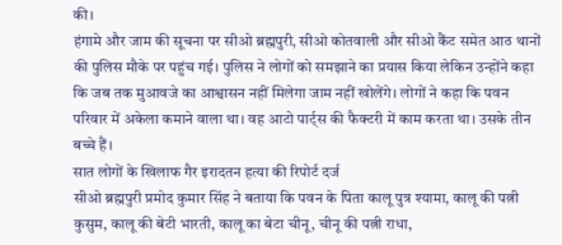की।
हंगामे और जाम की सूचना पर सीओ ब्रह्मपुरी, सीओ कोतवाली और सीओ कैंट समेत आठ थानों की पुलिस मौके पर पहुंच गई। पुलिस ने लोगों को समझाने का प्रयास किया लेकिन उन्होंने कहा कि जब तक मुआवजे का आश्वासन नहीं मिलेगा जाम नहीं खोलेंगे। लोगों ने कहा कि पवन परिवार में अकेला कमाने वाला था। वह आटो पार्ट्स की फैक्टरी में काम करता था। उसके तीन बच्चे हैं।
सात लोगों के खिलाफ गैर इरादतन हत्या की रिपोर्ट दर्ज
सीओ ब्रह्मपुरी प्रमोद कुमार सिंह ने बताया कि पवन के पिता कालू पुत्र श्यामा, कालू की पत्नी कुसुम, कालू की बेटी भारती, कालू का बेटा चीनू, चीनू की पत्नी राधा,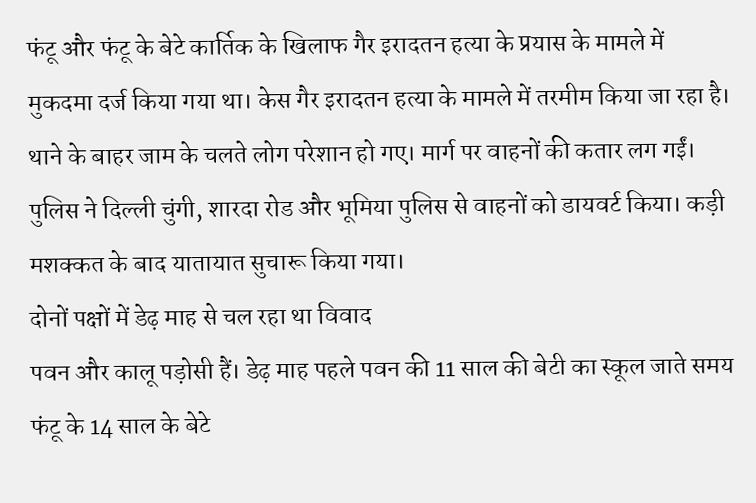फंटू और फंटू के बेटे कार्तिक के खिलाफ गैर इरादतन हत्या के प्रयास के मामले में मुकदमा दर्ज किया गया था। केस गैर इरादतन हत्या के मामले में तरमीम किया जा रहा है।
थाने के बाहर जाम के चलते लोग परेशान हो गए। मार्ग पर वाहनों की कतार लग गईं। पुलिस ने दिल्ली चुंगी, शारदा रोड और भूमिया पुलिस से वाहनों को डायवर्ट किया। कड़ी मशक्कत के बाद यातायात सुचारू किया गया।
दोनों पक्षों में डेढ़ माह से चल रहा था विवाद
पवन और कालू पड़ोसी हैं। डेढ़ माह पहले पवन की 11 साल की बेटी का स्कूल जाते समय फंटू के 14 साल के बेटे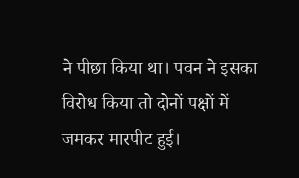ने पीछा किया था। पवन ने इसका विरोध किया तो दोनों पक्षों में जमकर मारपीट हुई।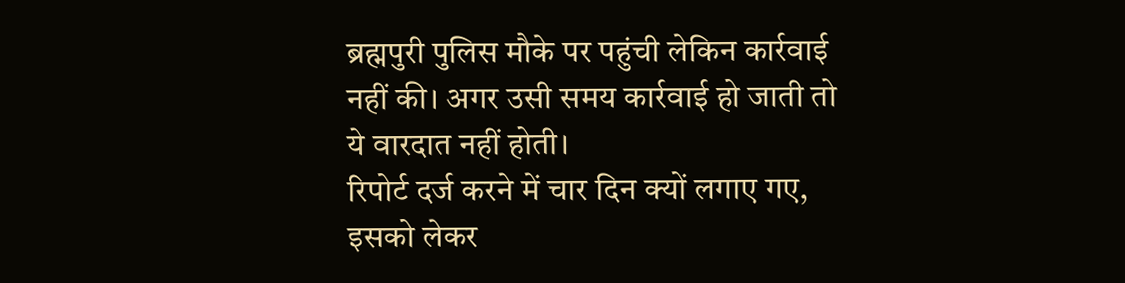ब्रह्मपुरी पुलिस मौके पर पहुंची लेकिन कार्रवाई नहीं की। अगर उसी समय कार्रवाई हो जाती तो ये वारदात नहीं होती।
रिपोर्ट दर्ज करने में चार दिन क्यों लगाए गए, इसको लेकर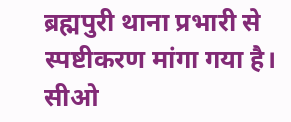ब्रह्मपुरी थाना प्रभारी से स्पष्टीकरण मांगा गया है। सीओ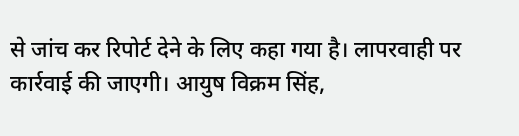से जांच कर रिपोर्ट देने के लिए कहा गया है। लापरवाही पर कार्रवाई की जाएगी। आयुष विक्रम सिंह,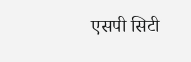एसपी सिटी